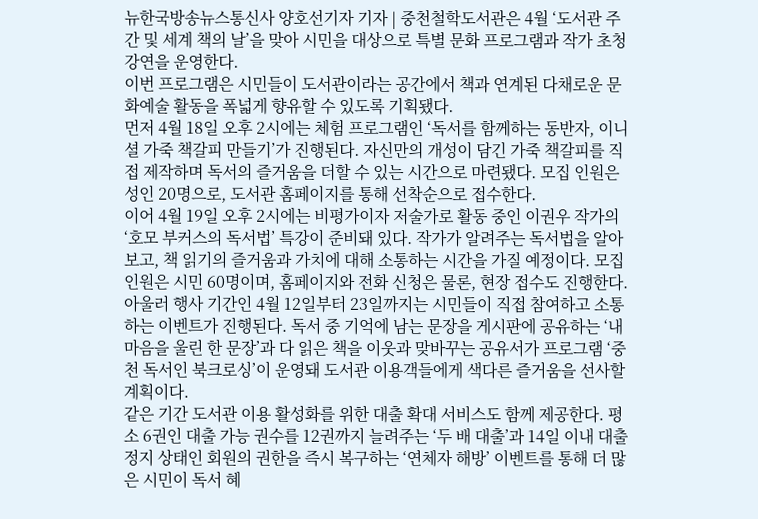뉴한국방송뉴스통신사 양호선기자 기자 | 중천철학도서관은 4월 ‘도서관 주간 및 세계 책의 날’을 맞아 시민을 대상으로 특별 문화 프로그램과 작가 초청 강연을 운영한다.
이번 프로그램은 시민들이 도서관이라는 공간에서 책과 연계된 다채로운 문화예술 활동을 폭넓게 향유할 수 있도록 기획됐다.
먼저 4월 18일 오후 2시에는 체험 프로그램인 ‘독서를 함께하는 동반자, 이니셜 가죽 책갈피 만들기’가 진행된다. 자신만의 개성이 담긴 가죽 책갈피를 직접 제작하며 독서의 즐거움을 더할 수 있는 시간으로 마련됐다. 모집 인원은 성인 20명으로, 도서관 홈페이지를 통해 선착순으로 접수한다.
이어 4월 19일 오후 2시에는 비평가이자 저술가로 활동 중인 이권우 작가의 ‘호모 부커스의 독서법’ 특강이 준비돼 있다. 작가가 알려주는 독서법을 알아보고, 책 읽기의 즐거움과 가치에 대해 소통하는 시간을 가질 예정이다. 모집 인원은 시민 60명이며, 홈페이지와 전화 신청은 물론, 현장 접수도 진행한다.
아울러 행사 기간인 4월 12일부터 23일까지는 시민들이 직접 참여하고 소통하는 이벤트가 진행된다. 독서 중 기억에 남는 문장을 게시판에 공유하는 ‘내 마음을 울린 한 문장’과 다 읽은 책을 이웃과 맞바꾸는 공유서가 프로그램 ‘중천 독서인 북크로싱’이 운영돼 도서관 이용객들에게 색다른 즐거움을 선사할 계획이다.
같은 기간 도서관 이용 활성화를 위한 대출 확대 서비스도 함께 제공한다. 평소 6권인 대출 가능 권수를 12권까지 늘려주는 ‘두 배 대출’과 14일 이내 대출 정지 상태인 회원의 권한을 즉시 복구하는 ‘연체자 해방’ 이벤트를 통해 더 많은 시민이 독서 혜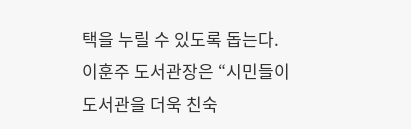택을 누릴 수 있도록 돕는다.
이훈주 도서관장은 “시민들이 도서관을 더욱 친숙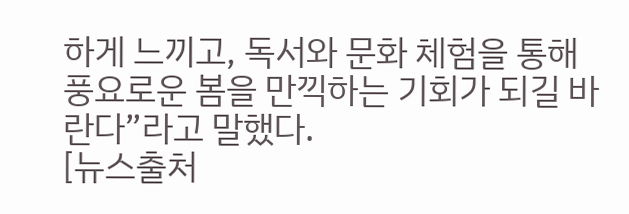하게 느끼고, 독서와 문화 체험을 통해 풍요로운 봄을 만끽하는 기회가 되길 바란다”라고 말했다.
[뉴스출처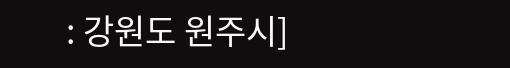: 강원도 원주시]